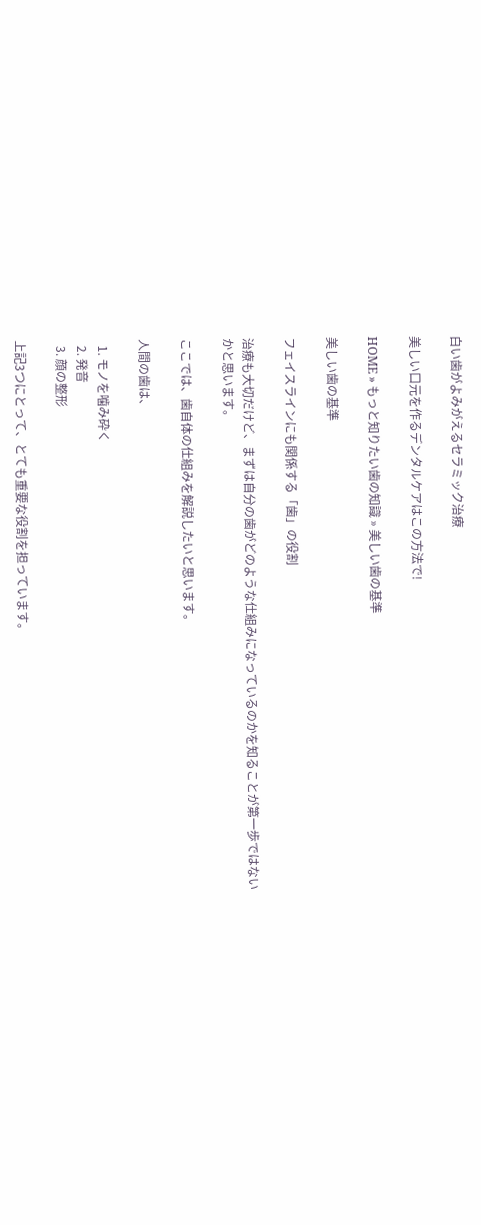白い歯がよみがえるセラミック治療

美しい口元を作るデンタルケアはこの方法で!

HOME » もっと知りたい歯の知識 » 美しい歯の基準

美しい歯の基準

フェイスラインにも関係する「歯」の役割

治療も大切だけど、まずは自分の歯がどのような仕組みになっているのかを知ることが第一歩ではないかと思います。

ここでは、歯自体の仕組みを解説したいと思います。

人間の歯は、

  1. モノを噛み砕く
  2. 発音
  3. 顔の整形

上記3つにとって、とても重要な役割を担っています。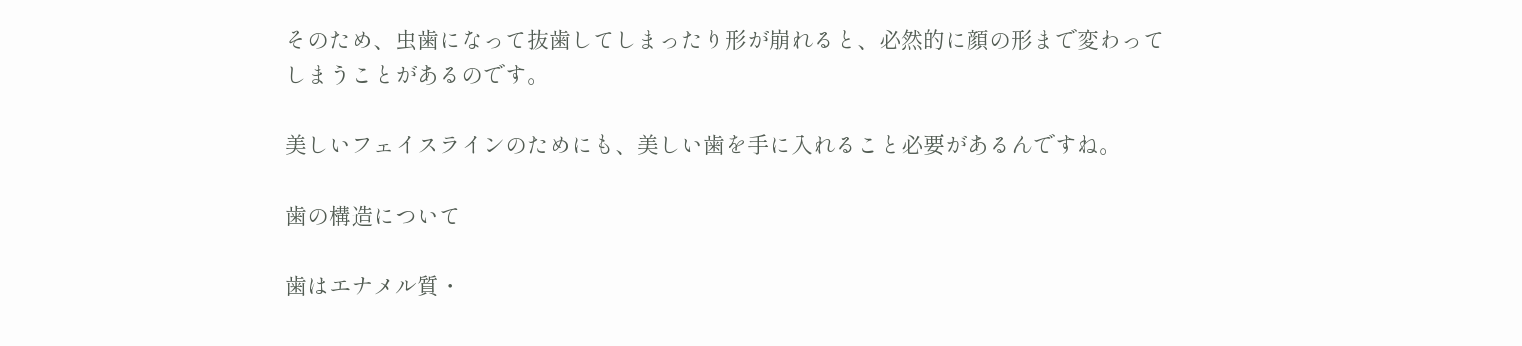そのため、虫歯になって抜歯してしまったり形が崩れると、必然的に顔の形まで変わってしまうことがあるのです。

美しいフェイスラインのためにも、美しい歯を手に入れること必要があるんですね。

歯の構造について

歯はエナメル質・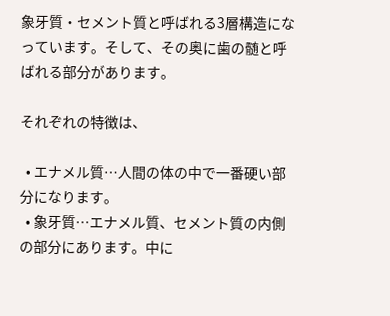象牙質・セメント質と呼ばれる3層構造になっています。そして、その奥に歯の髄と呼ばれる部分があります。

それぞれの特徴は、

  • エナメル質…人間の体の中で一番硬い部分になります。
  • 象牙質…エナメル質、セメント質の内側の部分にあります。中に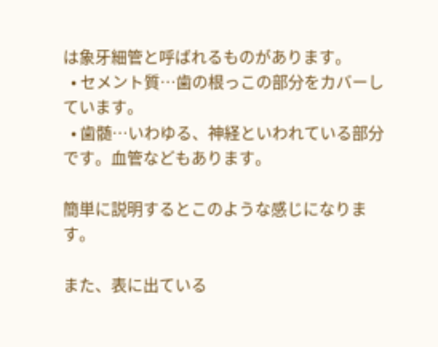は象牙細管と呼ばれるものがあります。
  • セメント質…歯の根っこの部分をカバーしています。
  • 歯髄…いわゆる、神経といわれている部分です。血管などもあります。

簡単に説明するとこのような感じになります。

また、表に出ている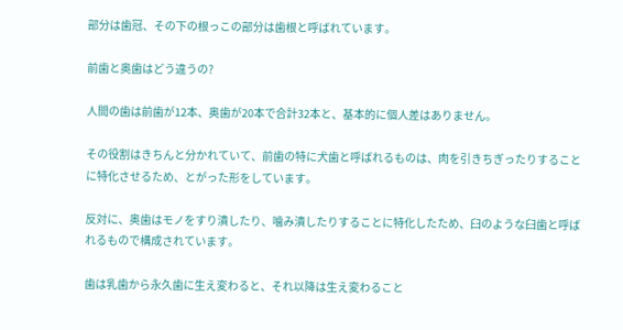部分は歯冠、その下の根っこの部分は歯根と呼ばれています。

前歯と奥歯はどう違うの?

人間の歯は前歯が12本、奥歯が20本で合計32本と、基本的に個人差はありません。

その役割はきちんと分かれていて、前歯の特に犬歯と呼ばれるものは、肉を引きちぎったりすることに特化させるため、とがった形をしています。

反対に、奥歯はモノをすり潰したり、噛み潰したりすることに特化したため、臼のような臼歯と呼ばれるもので構成されています。

歯は乳歯から永久歯に生え変わると、それ以降は生え変わること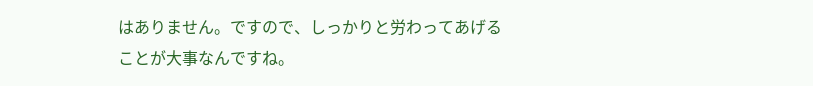はありません。ですので、しっかりと労わってあげることが大事なんですね。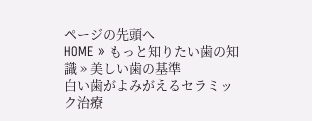ページの先頭へ
HOME » もっと知りたい歯の知識 » 美しい歯の基準
白い歯がよみがえるセラミック治療